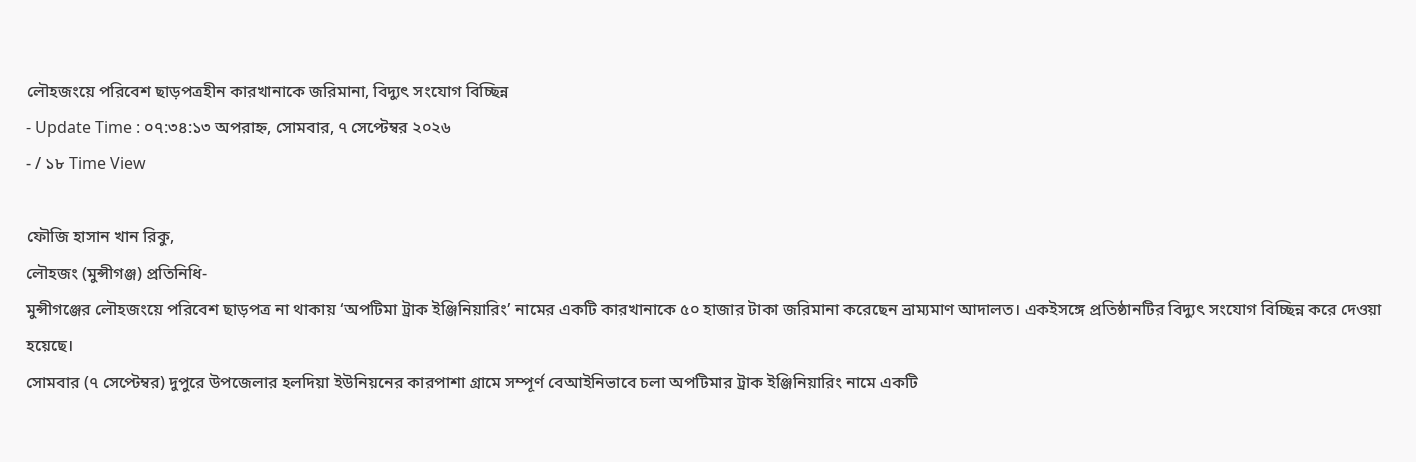লৌহজংয়ে পরিবেশ ছাড়পত্রহীন কারখানাকে জরিমানা, বিদ্যুৎ সংযোগ বিচ্ছিন্ন
- Update Time : ০৭:৩৪:১৩ অপরাহ্ন, সোমবার, ৭ সেপ্টেম্বর ২০২৬
- / ১৮ Time View

ফৌজি হাসান খান রিকু,
লৌহজং (মুন্সীগঞ্জ) প্রতিনিধি-
মুন্সীগঞ্জের লৌহজংয়ে পরিবেশ ছাড়পত্র না থাকায় ‘অপটিমা ট্রাক ইঞ্জিনিয়ারিং’ নামের একটি কারখানাকে ৫০ হাজার টাকা জরিমানা করেছেন ভ্রাম্যমাণ আদালত। একইসঙ্গে প্রতিষ্ঠানটির বিদ্যুৎ সংযোগ বিচ্ছিন্ন করে দেওয়া হয়েছে।
সোমবার (৭ সেপ্টেম্বর) দুপুরে উপজেলার হলদিয়া ইউনিয়নের কারপাশা গ্রামে সম্পূর্ণ বেআইনিভাবে চলা অপটিমার ট্রাক ইঞ্জিনিয়ারিং নামে একটি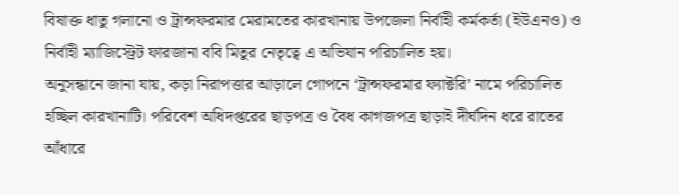বিষাক্ত ধাতু গলানো ও ট্রান্সফরমার মেরামতের কারখানায় উপজেলা নির্বাহী কর্মকর্তা (ইউএনও) ও নির্বাহী ম্যাজিস্ট্রেট ফারজানা ববি মিতুর নেতৃত্বে এ অভিযান পরিচালিত হয়।
অনুসন্ধানে জানা যায়, কড়া নিরাপত্তার আড়ালে গোপনে ‘ট্রান্সফরমার ফ্যাক্টরি’ নামে পরিচালিত হচ্ছিল কারখানাটি। পরিবেশ অধিদপ্তরের ছাড়পত্র ও বৈধ কাগজপত্র ছাড়াই দীর্ঘদিন ধরে রাতের আঁধারে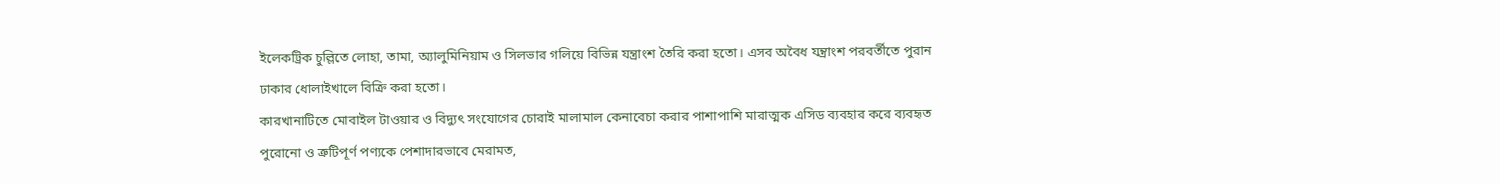ইলেকট্রিক চুল্লিতে লোহা, তামা, অ্যালুমিনিয়াম ও সিলভার গলিয়ে বিভিন্ন যন্ত্রাংশ তৈরি করা হতো। এসব অবৈধ যন্ত্রাংশ পরবর্তীতে পুরান ঢাকার ধোলাইখালে বিক্রি করা হতো।
কারখানাটিতে মোবাইল টাওয়ার ও বিদ্যুৎ সংযোগের চোরাই মালামাল কেনাবেচা করার পাশাপাশি মারাত্মক এসিড ব্যবহার করে ব্যবহৃত পুরোনো ও ত্রুটিপূর্ণ পণ্যকে পেশাদারভাবে মেরামত,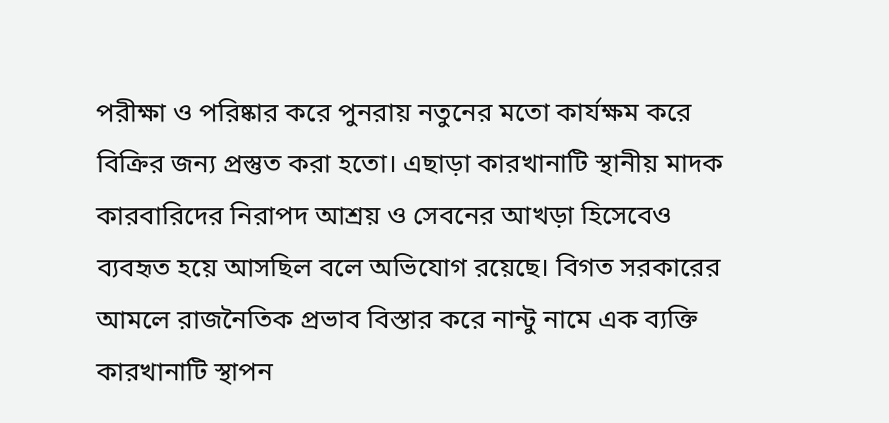পরীক্ষা ও পরিষ্কার করে পুনরায় নতুনের মতো কার্যক্ষম করে বিক্রির জন্য প্রস্তুত করা হতো। এছাড়া কারখানাটি স্থানীয় মাদক কারবারিদের নিরাপদ আশ্রয় ও সেবনের আখড়া হিসেবেও ব্যবহৃত হয়ে আসছিল বলে অভিযোগ রয়েছে। বিগত সরকারের আমলে রাজনৈতিক প্রভাব বিস্তার করে নান্টু নামে এক ব্যক্তি কারখানাটি স্থাপন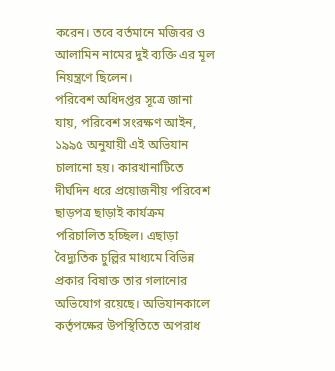করেন। তবে বর্তমানে মজিবর ও আলামিন নামের দুই ব্যক্তি এর মূল নিয়ন্ত্রণে ছিলেন।
পরিবেশ অধিদপ্তর সূত্রে জানা যায়, পরিবেশ সংরক্ষণ আইন, ১৯৯৫ অনুযায়ী এই অভিযান চালানো হয়। কারখানাটিতে দীর্ঘদিন ধরে প্রয়োজনীয় পরিবেশ ছাড়পত্র ছাড়াই কার্যক্রম পরিচালিত হচ্ছিল। এছাড়া বৈদ্যুতিক চুল্লির মাধ্যমে বিভিন্ন প্রকার বিষাক্ত তার গলানোর অভিযোগ রয়েছে। অভিযানকালে কর্তৃপক্ষের উপস্থিতিতে অপরাধ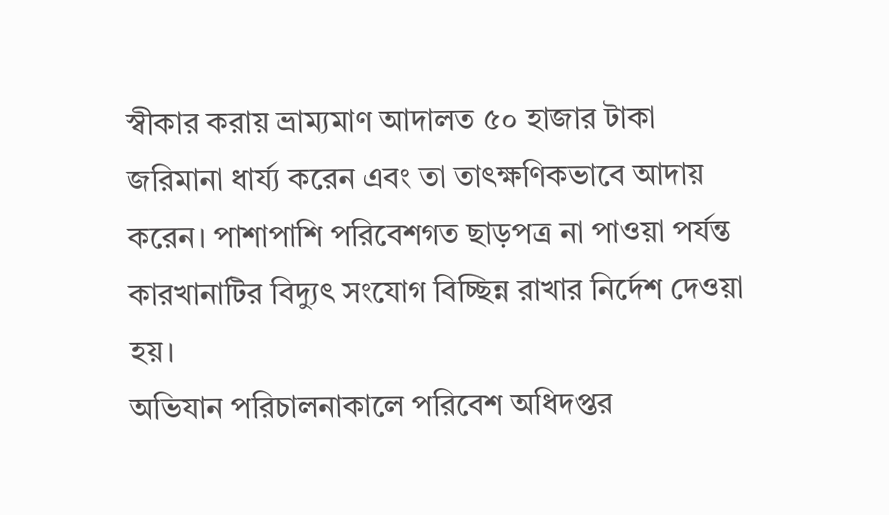স্বীকার করায় ভ্রাম্যমাণ আদালত ৫০ হাজার টাকা জরিমানা ধার্য্য করেন এবং তা তাৎক্ষণিকভাবে আদায় করেন। পাশাপাশি পরিবেশগত ছাড়পত্র না পাওয়া পর্যন্ত কারখানাটির বিদ্যুৎ সংযোগ বিচ্ছিন্ন রাখার নির্দেশ দেওয়া হয়।
অভিযান পরিচালনাকালে পরিবেশ অধিদপ্তর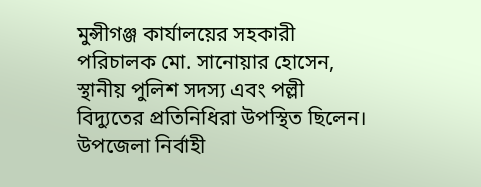মুন্সীগঞ্জ কার্যালয়ের সহকারী পরিচালক মো. সানোয়ার হোসেন, স্থানীয় পুলিশ সদস্য এবং পল্লী বিদ্যুতের প্রতিনিধিরা উপস্থিত ছিলেন।
উপজেলা নির্বাহী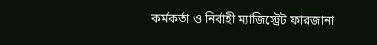কর্মকর্তা ও নির্বাহী ম্যাজিস্ট্রেট ফারজানা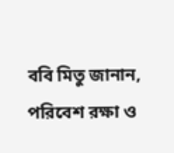ববি মিতু জানান, পরিবেশ রক্ষা ও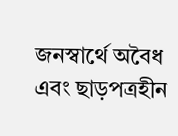জনস্বার্থে অবৈধ এবং ছাড়পত্রহীন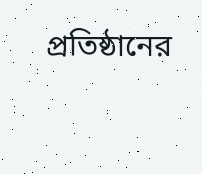প্রতিষ্ঠানের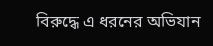বিরুদ্ধে এ ধরনের অভিযান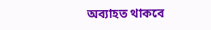অব্যাহত থাকবে